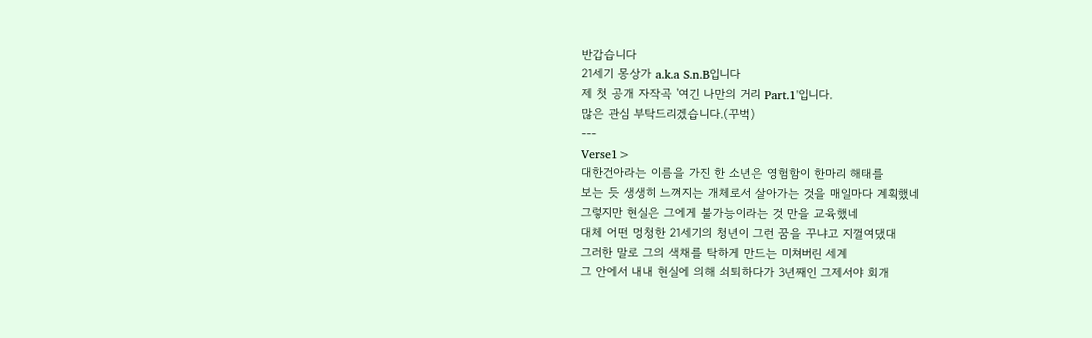반갑습니다
21세기 몽상가 a.k.a S.n.B입니다
제 첫 공개 자작곡 '여긴 나만의 거리 Part.1'입니다.
많은 관심 부탁드리겠습니다.(꾸벅)
---
Verse1>
대한건아라는 이름을 가진 한 소년은 영험함이 한마리 해태를
보는 듯 생생히 느껴지는 개체로서 살아가는 것을 매일마다 계획했네
그렇지만 현실은 그에게 불가능이라는 것 만을 교육했네
대체 어떤 멍청한 21세기의 청년이 그런 꿈을 꾸냐고 지껄여댔대
그러한 말로 그의 색채를 탁하게 만드는 미쳐버린 세계
그 안에서 내내 현실에 의해 쇠퇴하다가 3년째인 그제서야 회개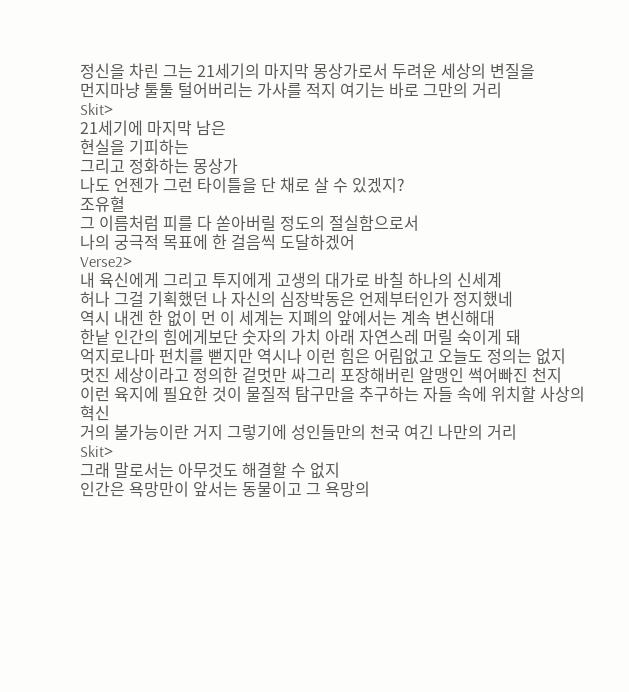정신을 차린 그는 21세기의 마지막 몽상가로서 두려운 세상의 변질을
먼지마냥 툴툴 털어버리는 가사를 적지 여기는 바로 그만의 거리
Skit>
21세기에 마지막 남은
현실을 기피하는
그리고 정화하는 몽상가
나도 언젠가 그런 타이틀을 단 채로 살 수 있겠지?
조유혈
그 이름처럼 피를 다 쏟아버릴 정도의 절실함으로서
나의 궁극적 목표에 한 걸음씩 도달하겠어
Verse2>
내 육신에게 그리고 투지에게 고생의 대가로 바칠 하나의 신세계
허나 그걸 기획했던 나 자신의 심장박동은 언제부터인가 정지했네
역시 내겐 한 없이 먼 이 세계는 지폐의 앞에서는 계속 변신해대
한낱 인간의 힘에게보단 숫자의 가치 아래 자연스레 머릴 숙이게 돼
억지로나마 펀치를 뻗지만 역시나 이런 힘은 어림없고 오늘도 정의는 없지
멋진 세상이라고 정의한 겉멋만 싸그리 포장해버린 알맹인 썩어빠진 천지
이런 육지에 필요한 것이 물질적 탐구만을 추구하는 자들 속에 위치할 사상의 혁신
거의 불가능이란 거지 그렇기에 성인들만의 천국 여긴 나만의 거리
Skit>
그래 말로서는 아무것도 해결할 수 없지
인간은 욕망만이 앞서는 동물이고 그 욕망의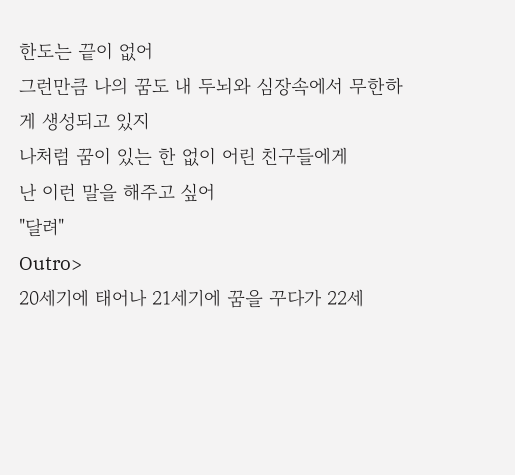한도는 끝이 없어
그런만큼 나의 꿈도 내 두뇌와 심장속에서 무한하게 생성되고 있지
나처럼 꿈이 있는 한 없이 어린 친구들에게
난 이런 말을 해주고 싶어
"달려"
Outro>
20세기에 태어나 21세기에 꿈을 꾸다가 22세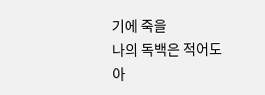기에 죽을
나의 독백은 적어도 아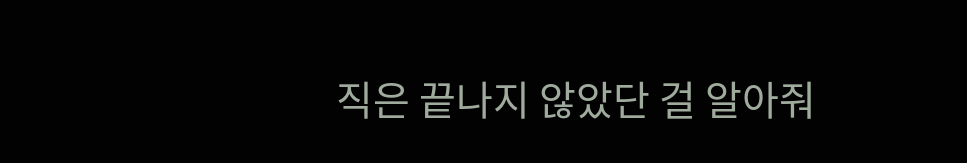직은 끝나지 않았단 걸 알아줘